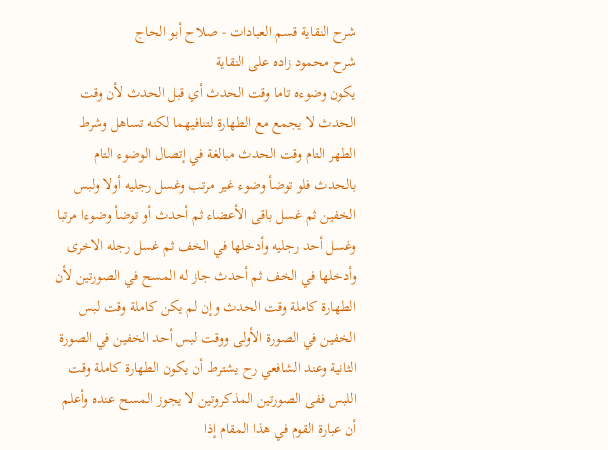شرح النقاية قسم العبادات - صلاح أبو الحاج
شرح محمود زاده على النقاية
يكون وضوءه تاما وقت الحدث أي قبل الحدث لأن وقت الحدث لا يجمع مع الطهارة لتنافيهما لكنه تساهل وشرط الطهر التام وقت الحدث مبالغة في إتصال الوضوء التام بالحدث فلو توضأ وضوء غير مرتب وغسل رجليه أولا ولبس الخفين ثم غسل باقى الأعضاء ثم أحدث أو توضأ وضوءا مرتبا وغسل أحد رجليه وأدخلها في الخف ثم غسل رجله الاخرى وأدخلها في الخف ثم أحدث جاز له المسح في الصورتين لأن الطهارة كاملة وقت الحدث وإن لم يكن كاملة وقت لبس الخفين في الصورة الأولى ووقت لبس أحد الخفين في الصورة الثانية وعند الشافعي رح يشترط أن يكون الطهارة كاملة وقت اللبس ففى الصورتين المذكروتين لا يجوز المسح عنده وأعلم أن عبارة القوم في هذا المقام إذا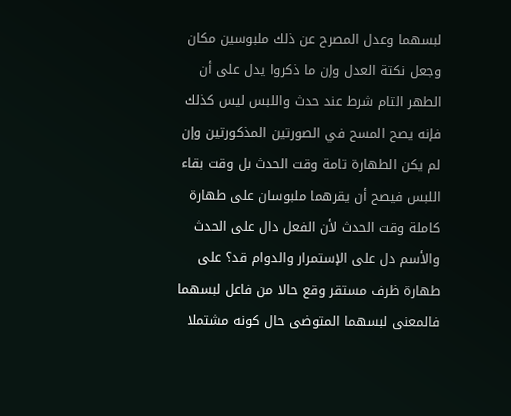لبسهما وعدل المصرح عن ذلك ملبوسين مكان وجعل نكتة العدل وإن ما ذكروا يدل على أن الطهر التام شرط عند حدث واللبس ليس كذلك فإنه يصح المسح في الصورتين المذكورتين وإن لم يكن الطهارة تامة وقت الحدث بل وقت بقاء اللبس فيصح أن يقرهما ملبوسان على طهارة كاملة وقت الحدث لأن الفعل دال على الحدث والأسم دل على الإستمرار والدوام قد؟ على طهارة ظرف مستقر وقع حالا من فاعل لبسهما فالمعنى لبسهما المتوضى حال كونه مشتملا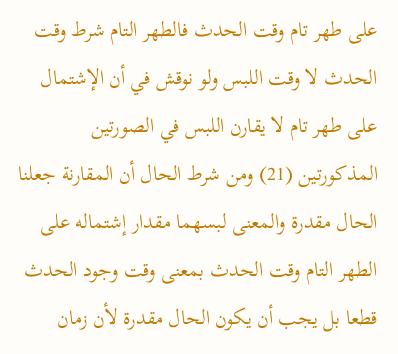على طهر تام وقت الحدث فالطهر التام شرط وقت الحدث لا وقت اللبس ولو نوقش في أن الإشتمال على طهر تام لا يقارن اللبس في الصورتين المذكورتين (21) ومن شرط الحال أن المقارنة جعلنا الحال مقدرة والمعنى لبسهما مقدار إشتماله على الطهر التام وقت الحدث بمعنى وقت وجود الحدث قطعا بل يجب أن يكون الحال مقدرة لأن زمان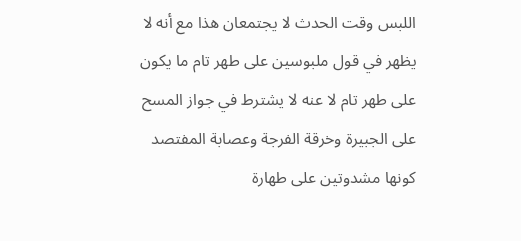اللبس وقت الحدث لا يجتمعان هذا مع أنه لا يظهر في قول ملبوسين على طهر تام ما يكون على طهر تام لا عنه لا يشترط في جواز المسح على الجبيرة وخرقة الفرجة وعصابة المفتصد كونها مشدوتين على طهارة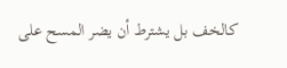كالخف بل يشترط أن يضر المسح على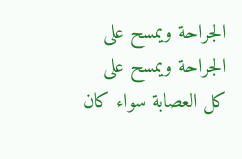الجراحة ويمسح على الجراحة ويمسح على كل العصابة سواء كان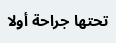تحتها جراحة أولا